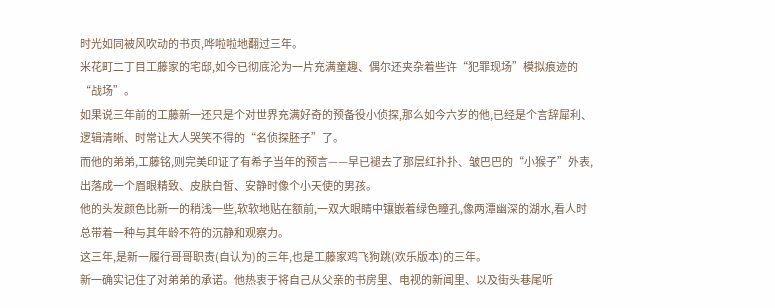时光如同被风吹动的书页,哗啦啦地翻过三年。
米花町二丁目工藤家的宅邸,如今已彻底沦为一片充满童趣、偶尔还夹杂着些许“犯罪现场”模拟痕迹的“战场”。
如果说三年前的工藤新一还只是个对世界充满好奇的预备役小侦探,那么如今六岁的他,已经是个言辞犀利、逻辑清晰、时常让大人哭笑不得的“名侦探胚子”了。
而他的弟弟,工藤铭,则完美印证了有希子当年的预言——早已褪去了那层红扑扑、皱巴巴的“小猴子”外表,出落成一个眉眼精致、皮肤白皙、安静时像个小天使的男孩。
他的头发颜色比新一的稍浅一些,软软地贴在额前,一双大眼睛中镶嵌着绿色瞳孔,像两潭幽深的湖水,看人时总带着一种与其年龄不符的沉静和观察力。
这三年,是新一履行哥哥职责(自认为)的三年,也是工藤家鸡飞狗跳(欢乐版本)的三年。
新一确实记住了对弟弟的承诺。他热衷于将自己从父亲的书房里、电视的新闻里、以及街头巷尾听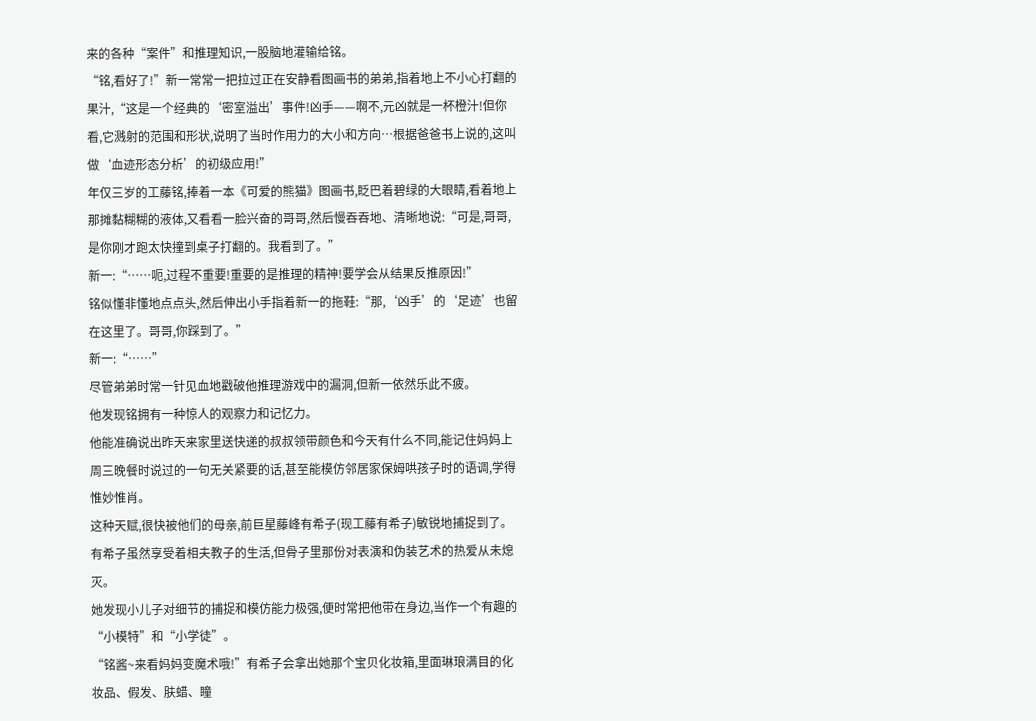来的各种“案件”和推理知识,一股脑地灌输给铭。
“铭,看好了!”新一常常一把拉过正在安静看图画书的弟弟,指着地上不小心打翻的果汁,“这是一个经典的‘密室溢出’事件!凶手——啊不,元凶就是一杯橙汁!但你看,它溅射的范围和形状,说明了当时作用力的大小和方向…根据爸爸书上说的,这叫做‘血迹形态分析’的初级应用!”
年仅三岁的工藤铭,捧着一本《可爱的熊猫》图画书,眨巴着碧绿的大眼睛,看着地上那摊黏糊糊的液体,又看看一脸兴奋的哥哥,然后慢吞吞地、清晰地说:“可是,哥哥,是你刚才跑太快撞到桌子打翻的。我看到了。”
新一:“……呃,过程不重要!重要的是推理的精神!要学会从结果反推原因!”
铭似懂非懂地点点头,然后伸出小手指着新一的拖鞋:“那,‘凶手’的‘足迹’也留在这里了。哥哥,你踩到了。”
新一:“……”
尽管弟弟时常一针见血地戳破他推理游戏中的漏洞,但新一依然乐此不疲。
他发现铭拥有一种惊人的观察力和记忆力。
他能准确说出昨天来家里送快递的叔叔领带颜色和今天有什么不同,能记住妈妈上周三晚餐时说过的一句无关紧要的话,甚至能模仿邻居家保姆哄孩子时的语调,学得惟妙惟肖。
这种天赋,很快被他们的母亲,前巨星藤峰有希子(现工藤有希子)敏锐地捕捉到了。
有希子虽然享受着相夫教子的生活,但骨子里那份对表演和伪装艺术的热爱从未熄灭。
她发现小儿子对细节的捕捉和模仿能力极强,便时常把他带在身边,当作一个有趣的“小模特”和“小学徒”。
“铭酱~来看妈妈变魔术哦!”有希子会拿出她那个宝贝化妆箱,里面琳琅满目的化妆品、假发、肤蜡、瞳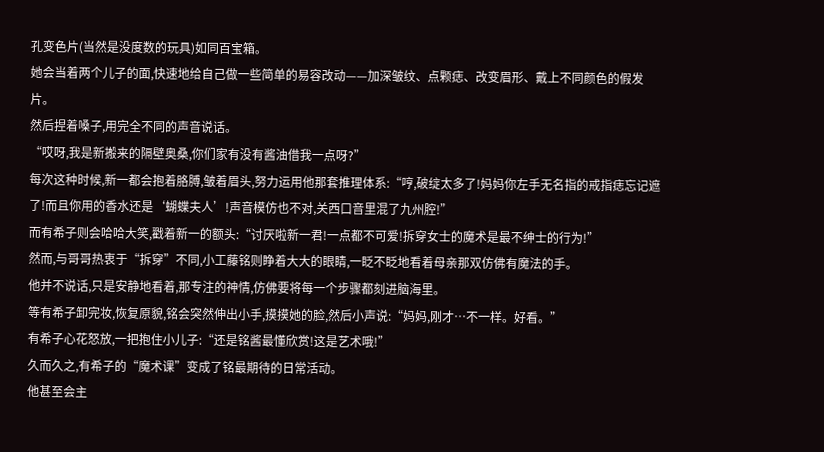孔变色片(当然是没度数的玩具)如同百宝箱。
她会当着两个儿子的面,快速地给自己做一些简单的易容改动——加深皱纹、点颗痣、改变眉形、戴上不同颜色的假发片。
然后捏着嗓子,用完全不同的声音说话。
“哎呀,我是新搬来的隔壁奥桑,你们家有没有酱油借我一点呀?”
每次这种时候,新一都会抱着胳膊,皱着眉头,努力运用他那套推理体系:“哼,破绽太多了!妈妈你左手无名指的戒指痣忘记遮了!而且你用的香水还是‘蝴蝶夫人’!声音模仿也不对,关西口音里混了九州腔!”
而有希子则会哈哈大笑,戳着新一的额头:“讨厌啦新一君!一点都不可爱!拆穿女士的魔术是最不绅士的行为!”
然而,与哥哥热衷于“拆穿”不同,小工藤铭则睁着大大的眼睛,一眨不眨地看着母亲那双仿佛有魔法的手。
他并不说话,只是安静地看着,那专注的神情,仿佛要将每一个步骤都刻进脑海里。
等有希子卸完妆,恢复原貌,铭会突然伸出小手,摸摸她的脸,然后小声说:“妈妈,刚才…不一样。好看。”
有希子心花怒放,一把抱住小儿子:“还是铭酱最懂欣赏!这是艺术哦!”
久而久之,有希子的“魔术课”变成了铭最期待的日常活动。
他甚至会主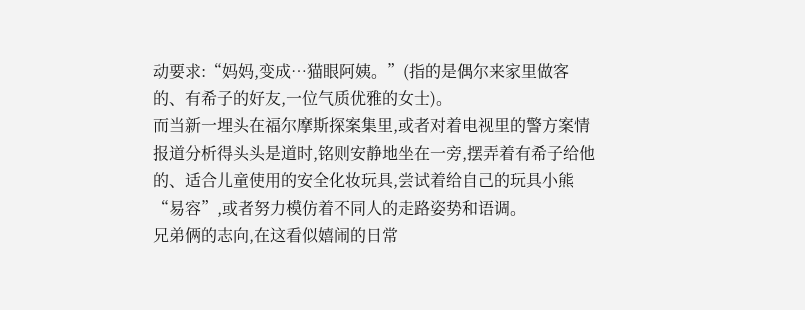动要求:“妈妈,变成…猫眼阿姨。”(指的是偶尔来家里做客的、有希子的好友,一位气质优雅的女士)。
而当新一埋头在福尔摩斯探案集里,或者对着电视里的警方案情报道分析得头头是道时,铭则安静地坐在一旁,摆弄着有希子给他的、适合儿童使用的安全化妆玩具,尝试着给自己的玩具小熊“易容”,或者努力模仿着不同人的走路姿势和语调。
兄弟俩的志向,在这看似嬉闹的日常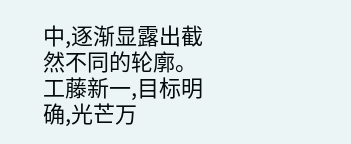中,逐渐显露出截然不同的轮廓。
工藤新一,目标明确,光芒万